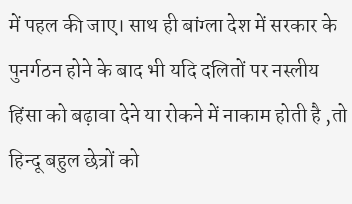में पहल की जाए। साथ ही बांग्ला देश में सरकार के पुनर्गठन होने के बाद भी यदि दलितों पर नस्लीय हिंसा को बढ़ावा देने या रोकने में नाकाम होती है ,तो हिन्दू बहुल छेत्रों को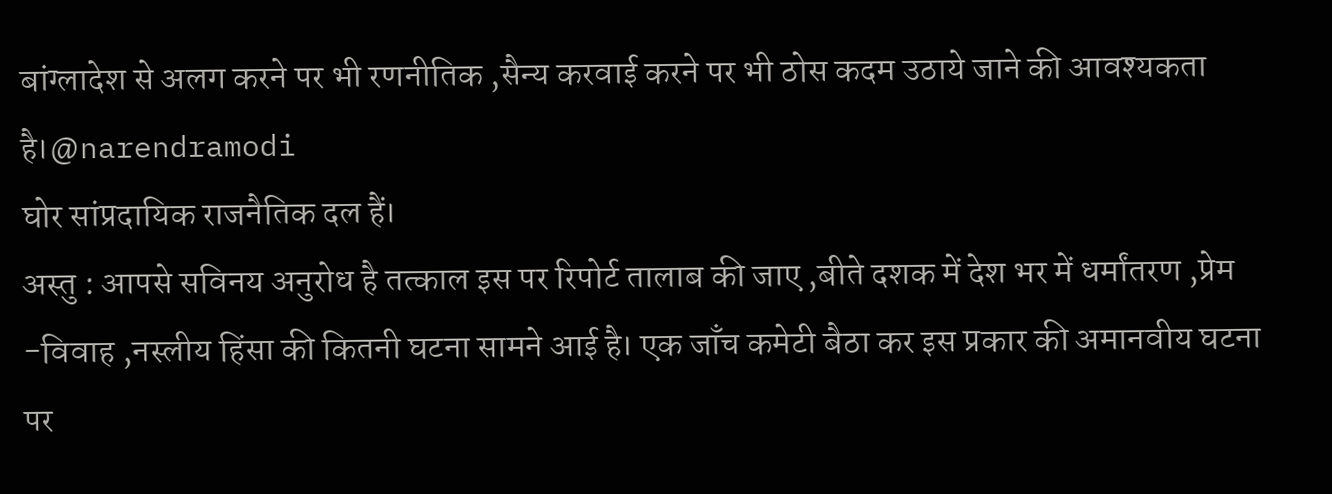बांग्लादेश से अलग करने पर भी रणनीतिक ,सैन्य करवाई करने पर भी ठोस कदम उठाये जाने की आवश्यकता है।@narendramodi
घोर सांप्रदायिक राजनैतिक दल हैं।
अस्तु : आपसे सविनय अनुरोध है तत्काल इस पर रिपोर्ट तालाब की जाए ,बीते दशक में देश भर में धर्मांतरण ,प्रेम -विवाह ,नस्लीय हिंसा की कितनी घटना सामने आई है। एक जाँच कमेटी बैठा कर इस प्रकार की अमानवीय घटना पर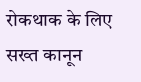रोकथाक के लिए सख्त कानून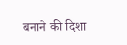बनाने की दिशा